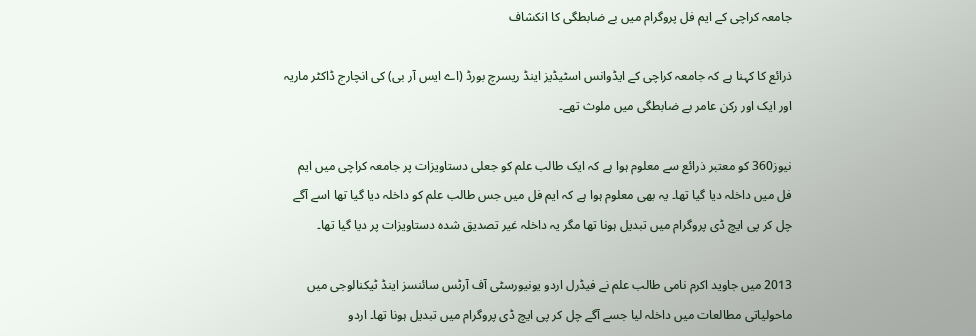جامعہ کراچی کے ایم فل پروگرام میں بے ضابطگی کا انکشاف

ذرائع کا کہنا ہے کہ جامعہ کراچی کے ایڈوانس اسٹیڈیز اینڈ ریسرچ بورڈ (اے ایس آر بی) کی انچارج ڈاکٹر ماریہ اور ایک اور رکن عامر بے ضابطگی میں ملوث تھے۔

نیوز360 کو معتبر ذرائع سے معلوم ہوا ہے کہ ایک طالب علم کو جعلی دستاویزات پر جامعہ کراچی میں ایم فل میں داخلہ دیا گیا تھا۔ یہ بھی معلوم ہوا ہے کہ ایم فل میں جس طالب علم کو داخلہ دیا گیا تھا اسے آگے چل کر پی ایچ ڈی پروگرام میں تبدیل ہونا تھا مگر یہ داخلہ غیر تصدیق شدہ دستاویزات پر دیا گیا تھا۔

2013 میں جاوید اکرم نامی طالب علم نے فیڈرل اردو یونیورسٹی آف آرٹس سائنسز اینڈ ٹیکنالوجی میں ماحولیاتی مطالعات میں داخلہ لیا جسے آگے چل کر پی ایچ ڈی پروگرام میں تبدیل ہونا تھا۔ اردو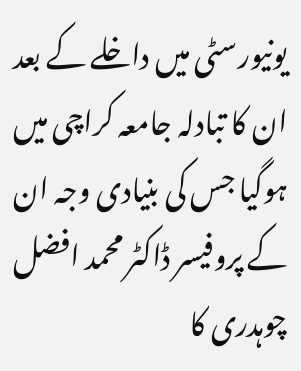یونیورسٹی میں داخلے کے بعد ان کا تبادلہ جامعہ کراچی میں ہوگیا جس کی بنیادی وجہ ان کے پروفیسر ڈاکٹر محمد افضل چوہدری کا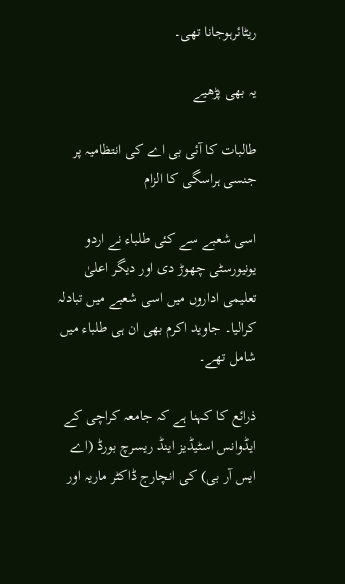ریٹائرہوجانا تھی۔

یہ بھی پڑھیے

طالبات کا آئی بی اے کی انتظامیہ پر جنسی ہراسگی کا الزام

اسی شعبے سے کئی طلباء نے اردو یونیورسٹی چھوڑ دی اور دیگر اعلیٰ تعلیمی اداروں میں اسی شعبے میں تبادلہ کرالیا۔ جاوید اکرم بھی ان ہی طلباء میں شامل تھے۔

ذرائع کا کہنا ہے کہ جامعہ کراچی کے ایڈوانس اسٹیڈیز اینڈ ریسرچ بورڈ (اے ایس آر بی) کی انچارج ڈاکٹر ماریہ اور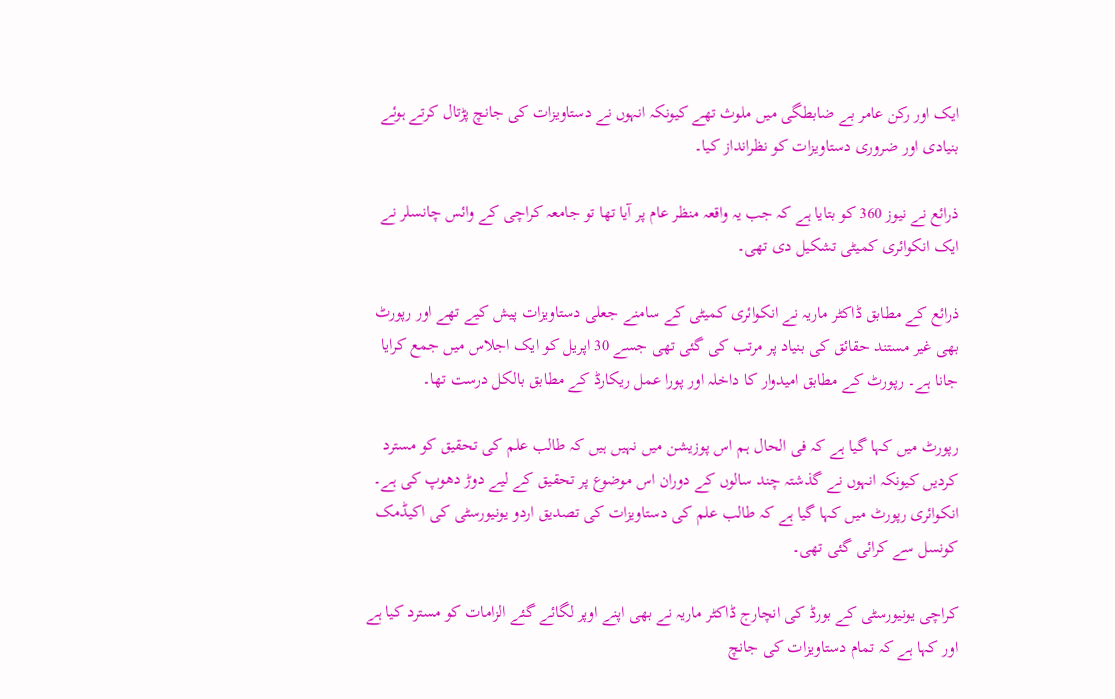ایک اور رکن عامر بے ضابطگی میں ملوث تھے کیونکہ انہوں نے دستاویزات کی جانچ پڑتال کرتے ہوئے بنیادی اور ضروری دستاویزات کو نظرانداز کیا۔

ذرائع نے نیوز 360 کو بتایا ہے کہ جب یہ واقعہ منظر عام پر آیا تھا تو جامعہ کراچی کے وائس چانسلر نے ایک انکوائری کمیٹی تشکیل دی تھی۔

ذرائع کے مطابق ڈاکٹر ماریہ نے انکوائری کمیٹی کے سامنے جعلی دستاویزات پیش کیے تھے اور رپورٹ بھی غیر مستند حقائق کی بنیاد پر مرتب کی گئی تھی جسے 30 اپریل کو ایک اجلاس میں جمع کرایا جانا ہے۔ رپورٹ کے مطابق امیدوار کا داخلہ اور پورا عمل ریکارڈ کے مطابق بالکل درست تھا۔

رپورٹ میں کہا گیا ہے کہ فی الحال ہم اس پوزیشن میں نہیں ہیں کہ طالب علم کی تحقیق کو مسترد کردیں کیونکہ انہوں نے گذشتہ چند سالوں کے دوران اس موضوع پر تحقیق کے لیے دوڑ دھوپ کی ہے۔ انکوائری رپورٹ میں کہا گیا ہے کہ طالب علم کی دستاویزات کی تصدیق اردو یونیورسٹی کی اکیڈمک کونسل سے کرائی گئی تھی۔

کراچی یونیورسٹی کے بورڈ کی انچارج ڈاکٹر ماریہ نے بھی اپنے اوپر لگائے گئے الزامات کو مسترد کیا ہے اور کہا ہے کہ تمام دستاویزات کی جانچ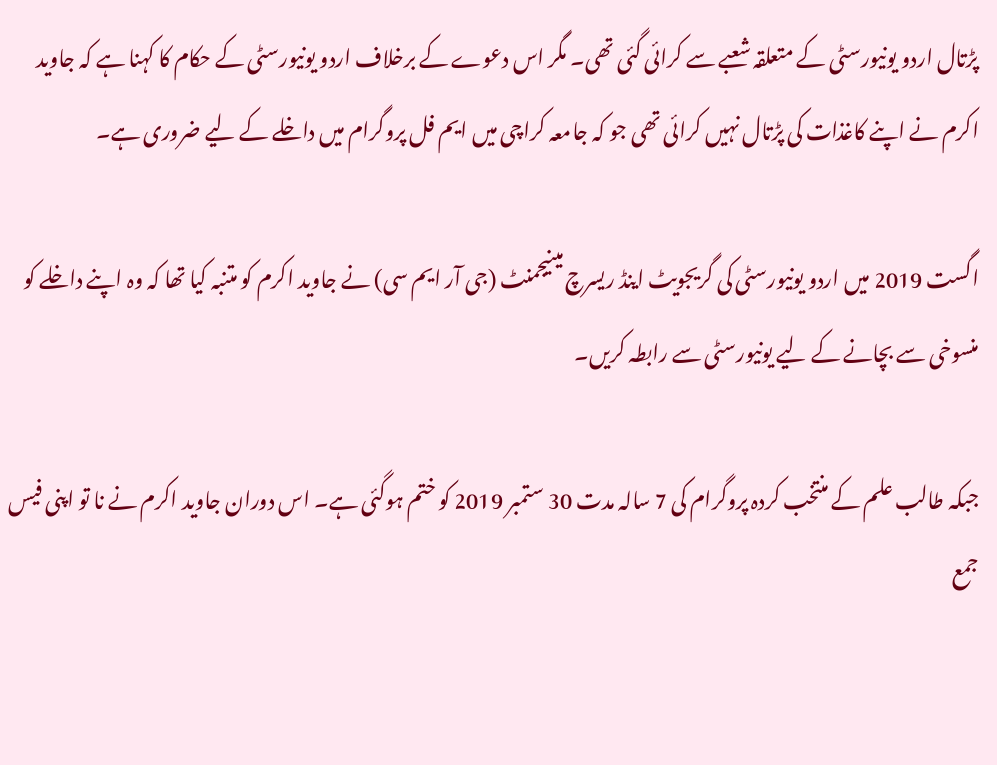پڑتال اردو یونیورسٹی کے متعلقہ شعبے سے کرائی گئی تھی۔ مگر اس دعوے کے برخلاف اردو یونیورسٹی کے حکام کا کہنا ہے کہ جاوید اکرم نے اپنے کاغذات کی پڑتال نہیں کرائی تھی جو کہ جامعہ کراچی میں ایم فل پروگرام میں داخلے کے لیے ضروری ہے۔

اگست 2019 میں اردو یونیورسٹی کی گریجویٹ اینڈ ریسرچ مینیجمنٹ (جی آر ایم سی) نے جاوید اکرم کو متنبہ کیا تھا کہ وہ اپنے داخلے کو منسوخی سے بچانے کے لیے یونیورسٹی سے رابطہ کریں۔

جبکہ طالب علم کے منتخب کردہ پروگرام کی 7 سالہ مدت 30 ستمبر 2019 کو ختم ہوگئی ہے۔ اس دوران جاوید اکرم نے نا تو اپنی فیس جمع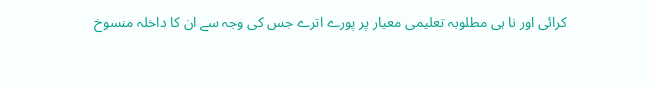کرائی اور نا ہی مطلوبہ تعلیمی معیار پر پورے اترے جس کی وجہ سے ان کا داخلہ منسوخ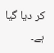کر دیا گیا ہے۔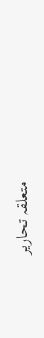متعلقہ تحاریر